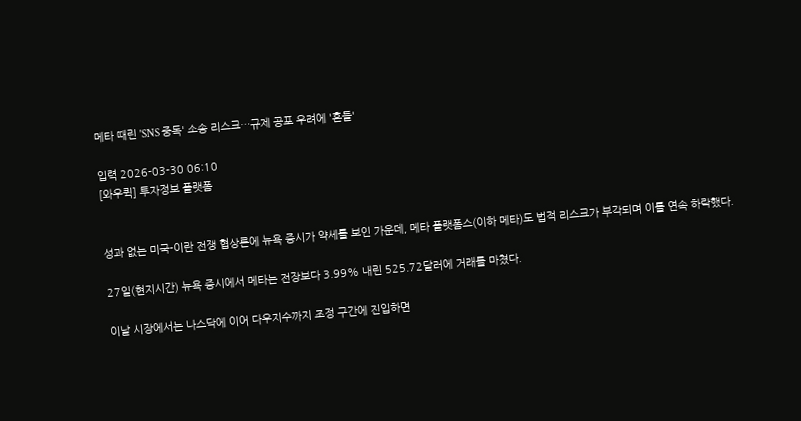메타 때린 'SNS 중독' 소송 리스크…규제 공포 우려에 '흔들'

입력 2026-03-30 06:10
[와우퀵] 투자정보 플랫폼


성과 없는 미국-이란 전쟁 협상론에 뉴욕 증시가 약세를 보인 가운데, 메타 플랫폼스(이하 메타)도 법적 리스크가 부각되며 이틀 연속 하락했다.

27일(현지시간) 뉴욕 증시에서 메타는 전장보다 3.99% 내린 525.72달러에 거래를 마쳤다.

이날 시장에서는 나스닥에 이어 다우지수까지 조정 구간에 진입하면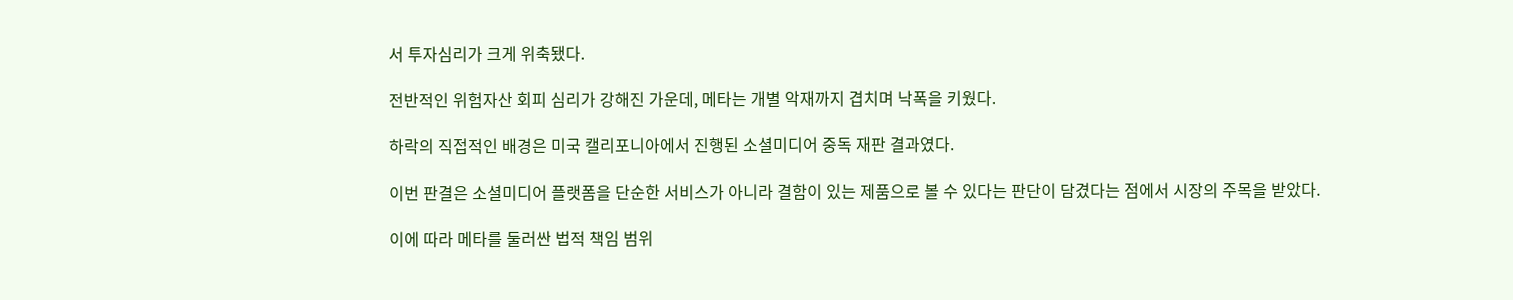서 투자심리가 크게 위축됐다.

전반적인 위험자산 회피 심리가 강해진 가운데, 메타는 개별 악재까지 겹치며 낙폭을 키웠다.

하락의 직접적인 배경은 미국 캘리포니아에서 진행된 소셜미디어 중독 재판 결과였다.

이번 판결은 소셜미디어 플랫폼을 단순한 서비스가 아니라 결함이 있는 제품으로 볼 수 있다는 판단이 담겼다는 점에서 시장의 주목을 받았다.

이에 따라 메타를 둘러싼 법적 책임 범위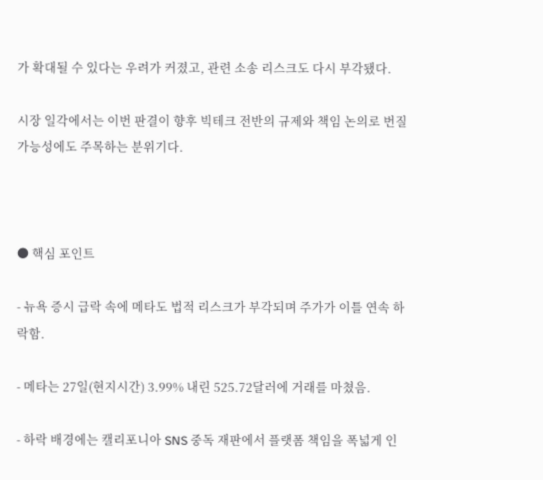가 확대될 수 있다는 우려가 커졌고, 관련 소송 리스크도 다시 부각됐다.

시장 일각에서는 이번 판결이 향후 빅테크 전반의 규제와 책임 논의로 번질 가능성에도 주목하는 분위기다.



● 핵심 포인트

- 뉴욕 증시 급락 속에 메타도 법적 리스크가 부각되며 주가가 이틀 연속 하락함.

- 메타는 27일(현지시간) 3.99% 내린 525.72달러에 거래를 마쳤음.

- 하락 배경에는 캘리포니아 SNS 중독 재판에서 플랫폼 책임을 폭넓게 인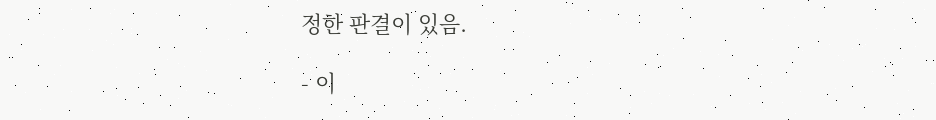정한 판결이 있음.

- 이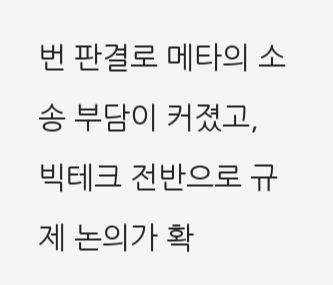번 판결로 메타의 소송 부담이 커졌고, 빅테크 전반으로 규제 논의가 확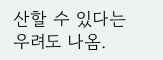산할 수 있다는 우려도 나옴.